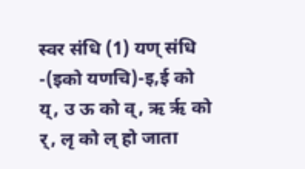स्वर संधि (1) यण् संधि -(इको यणचि)-इ,ई को य्, उ ऊ को व्, ऋ ऋृ को र्, लृ को ल् हो जाता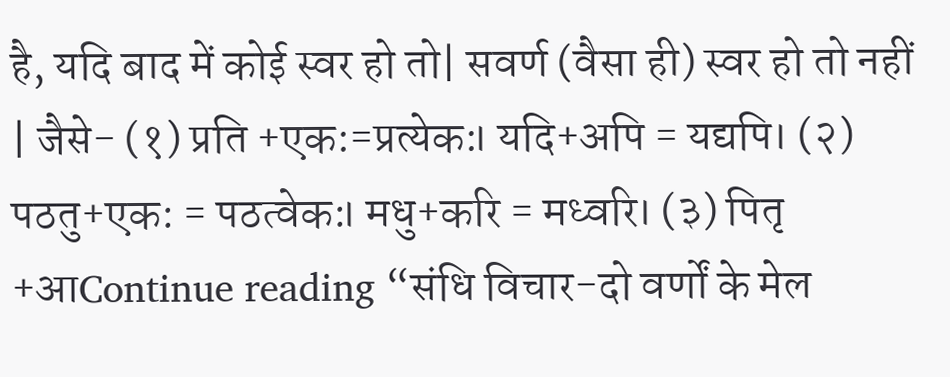है, यदि बाद में कोई स्वर हो तो| सवर्ण (वैसा ही) स्वर हो तो नहीं | जैसे- (१) प्रति +एक:=प्रत्येक:। यदि+अपि = यद्यपि। (२) पठतु+एक: = पठत्वेक:। मधु+करि = मध्वरि। (३) पितृ +आContinue reading “संधि विचार-दो वर्णों के मेल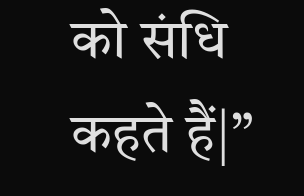को संधि कहते हैं|”